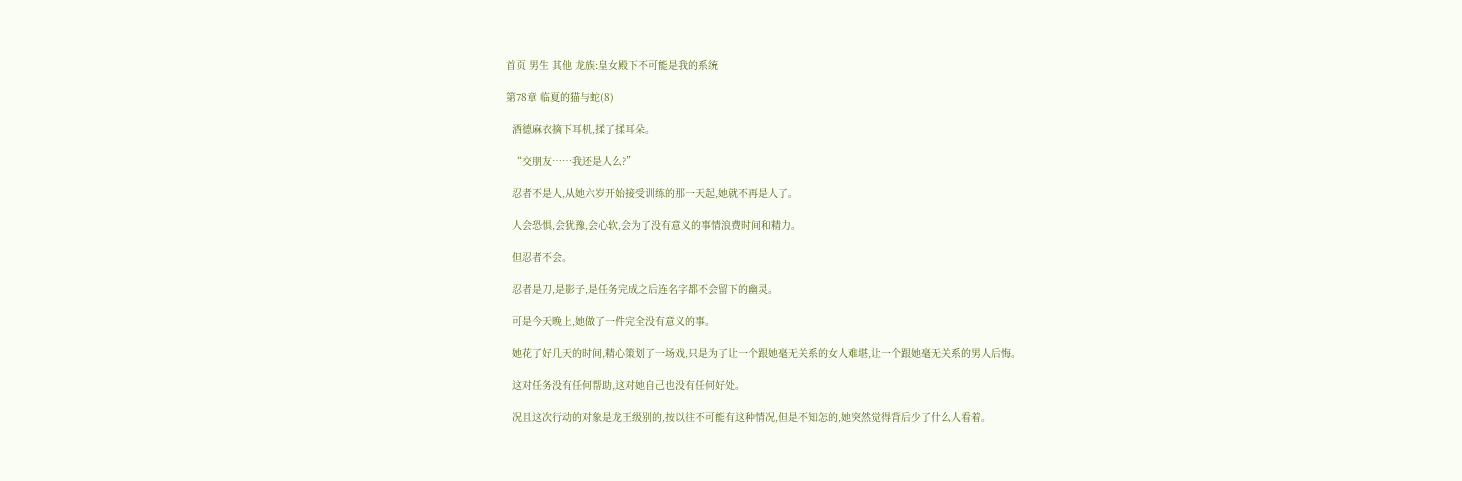首页 男生 其他 龙族:皇女殿下不可能是我的系统

第78章 临夏的猫与蛇(8)

  酒德麻衣摘下耳机,揉了揉耳朵。

  “交朋友……我还是人么?”

  忍者不是人,从她六岁开始接受训练的那一天起,她就不再是人了。

  人会恐惧,会犹豫,会心软,会为了没有意义的事情浪费时间和精力。

  但忍者不会。

  忍者是刀,是影子,是任务完成之后连名字都不会留下的幽灵。

  可是今天晚上,她做了一件完全没有意义的事。

  她花了好几天的时间,精心策划了一场戏,只是为了让一个跟她毫无关系的女人难堪,让一个跟她毫无关系的男人后悔。

  这对任务没有任何帮助,这对她自己也没有任何好处。

  况且这次行动的对象是龙王级别的,按以往不可能有这种情况,但是不知怎的,她突然觉得背后少了什么人看着。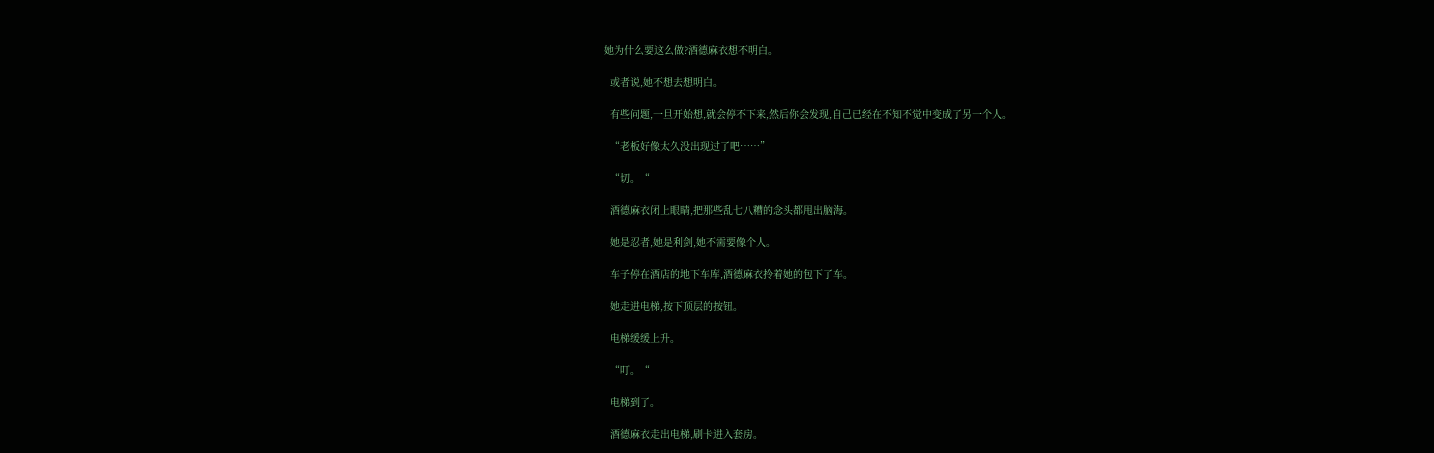她为什么要这么做?酒德麻衣想不明白。

  或者说,她不想去想明白。

  有些问题,一旦开始想,就会停不下来,然后你会发现,自己已经在不知不觉中变成了另一个人。

  “老板好像太久没出现过了吧……”

  “切。“

  酒德麻衣闭上眼睛,把那些乱七八糟的念头都甩出脑海。

  她是忍者,她是利剑,她不需要像个人。

  车子停在酒店的地下车库,酒德麻衣拎着她的包下了车。

  她走进电梯,按下顶层的按钮。

  电梯缓缓上升。

  “叮。“

  电梯到了。

  酒德麻衣走出电梯,刷卡进入套房。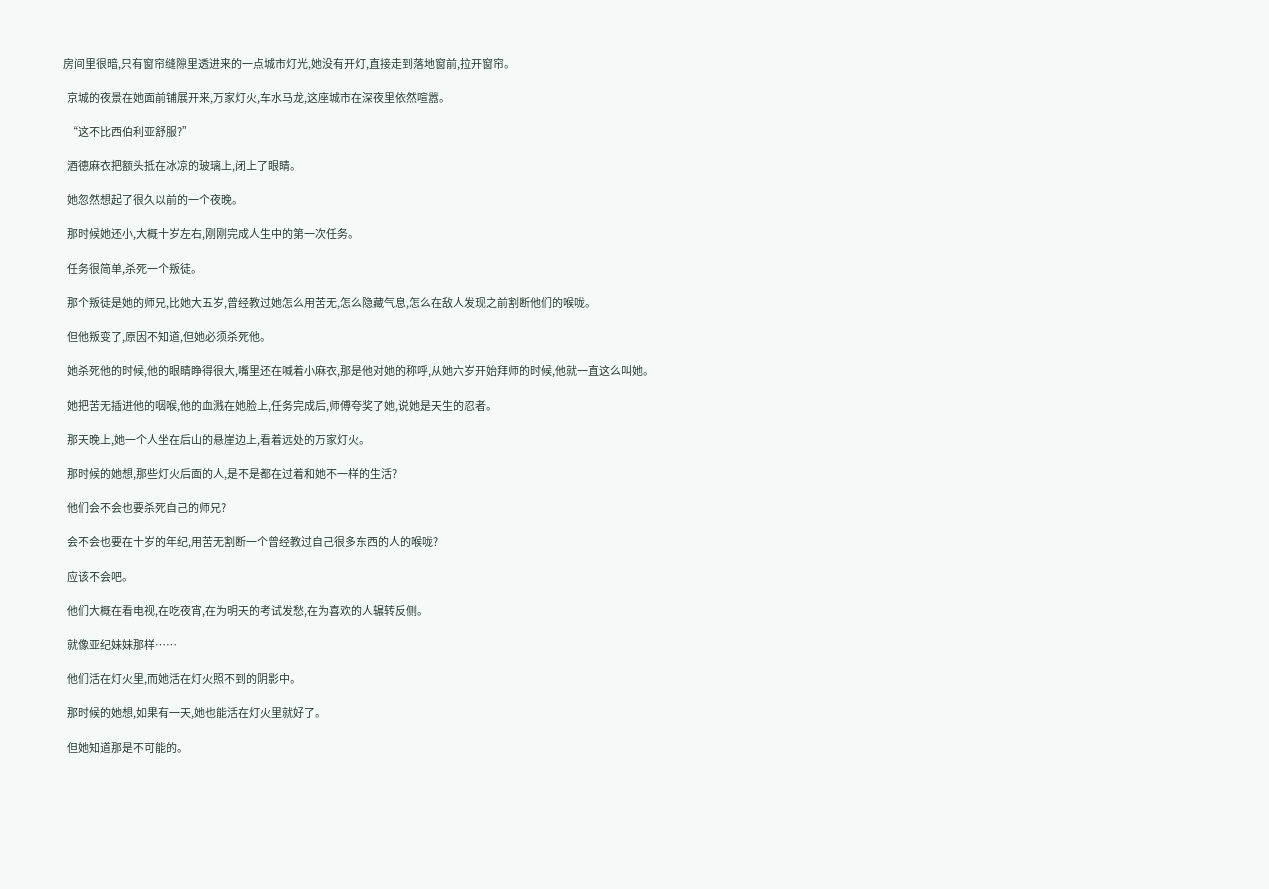房间里很暗,只有窗帘缝隙里透进来的一点城市灯光,她没有开灯,直接走到落地窗前,拉开窗帘。

  京城的夜景在她面前铺展开来,万家灯火,车水马龙,这座城市在深夜里依然喧嚣。

  “这不比西伯利亚舒服?”

  酒德麻衣把额头抵在冰凉的玻璃上,闭上了眼睛。

  她忽然想起了很久以前的一个夜晚。

  那时候她还小,大概十岁左右,刚刚完成人生中的第一次任务。

  任务很简单,杀死一个叛徒。

  那个叛徒是她的师兄,比她大五岁,曾经教过她怎么用苦无,怎么隐藏气息,怎么在敌人发现之前割断他们的喉咙。

  但他叛变了,原因不知道,但她必须杀死他。

  她杀死他的时候,他的眼睛睁得很大,嘴里还在喊着小麻衣,那是他对她的称呼,从她六岁开始拜师的时候,他就一直这么叫她。

  她把苦无插进他的咽喉,他的血溅在她脸上,任务完成后,师傅夸奖了她,说她是天生的忍者。

  那天晚上,她一个人坐在后山的悬崖边上,看着远处的万家灯火。

  那时候的她想,那些灯火后面的人,是不是都在过着和她不一样的生活?

  他们会不会也要杀死自己的师兄?

  会不会也要在十岁的年纪,用苦无割断一个曾经教过自己很多东西的人的喉咙?

  应该不会吧。

  他们大概在看电视,在吃夜宵,在为明天的考试发愁,在为喜欢的人辗转反侧。

  就像亚纪妹妹那样……

  他们活在灯火里,而她活在灯火照不到的阴影中。

  那时候的她想,如果有一天,她也能活在灯火里就好了。

  但她知道那是不可能的。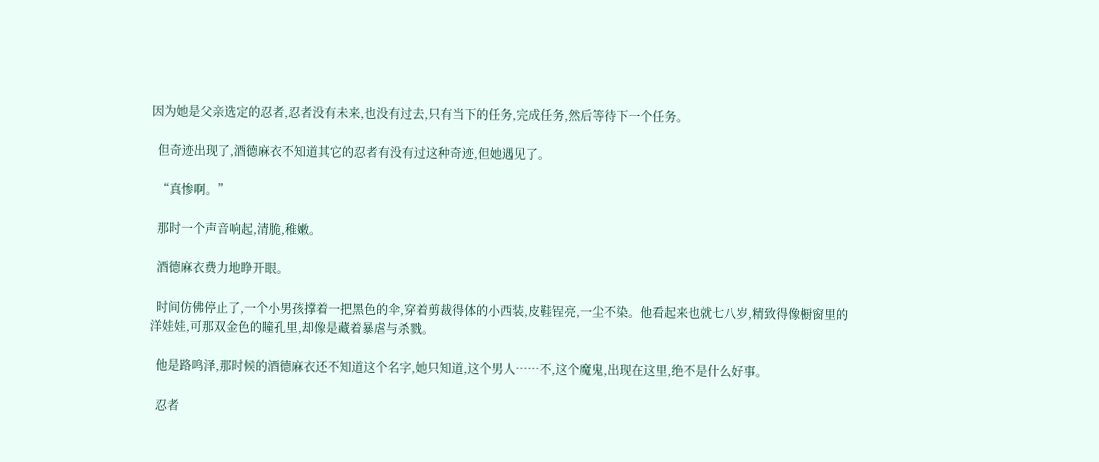因为她是父亲选定的忍者,忍者没有未来,也没有过去,只有当下的任务,完成任务,然后等待下一个任务。

  但奇迹出现了,酒德麻衣不知道其它的忍者有没有过这种奇迹,但她遇见了。

  “真惨啊。”

  那时一个声音响起,清脆,稚嫩。

  酒德麻衣费力地睁开眼。

  时间仿佛停止了,一个小男孩撑着一把黑色的伞,穿着剪裁得体的小西装,皮鞋锃亮,一尘不染。他看起来也就七八岁,精致得像橱窗里的洋娃娃,可那双金色的瞳孔里,却像是藏着暴虐与杀戮。

  他是路鸣泽,那时候的酒德麻衣还不知道这个名字,她只知道,这个男人……不,这个魔鬼,出现在这里,绝不是什么好事。

  忍者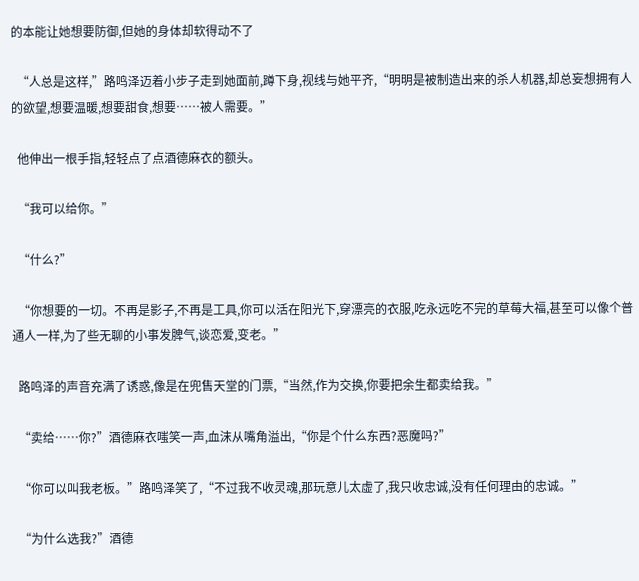的本能让她想要防御,但她的身体却软得动不了

  “人总是这样,”路鸣泽迈着小步子走到她面前,蹲下身,视线与她平齐,“明明是被制造出来的杀人机器,却总妄想拥有人的欲望,想要温暖,想要甜食,想要……被人需要。”

  他伸出一根手指,轻轻点了点酒德麻衣的额头。

  “我可以给你。”

  “什么?”

  “你想要的一切。不再是影子,不再是工具,你可以活在阳光下,穿漂亮的衣服,吃永远吃不完的草莓大福,甚至可以像个普通人一样,为了些无聊的小事发脾气,谈恋爱,变老。”

  路鸣泽的声音充满了诱惑,像是在兜售天堂的门票,“当然,作为交换,你要把余生都卖给我。”

  “卖给……你?”酒德麻衣嗤笑一声,血沫从嘴角溢出,“你是个什么东西?恶魔吗?”

  “你可以叫我老板。”路鸣泽笑了,“不过我不收灵魂,那玩意儿太虚了,我只收忠诚,没有任何理由的忠诚。”

  “为什么选我?”酒德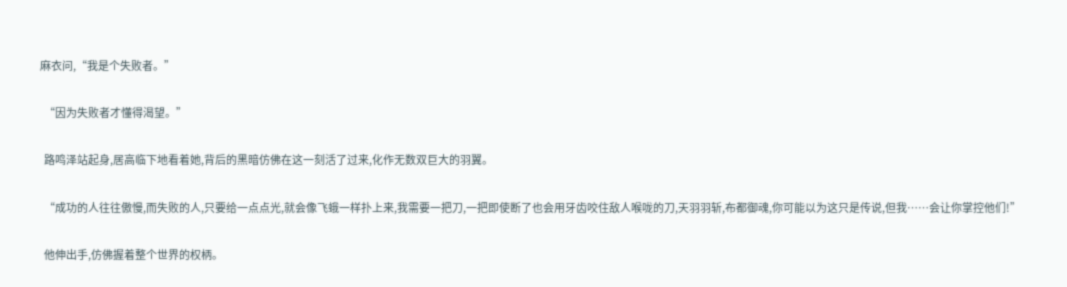麻衣问,“我是个失败者。”

  “因为失败者才懂得渴望。”

  路鸣泽站起身,居高临下地看着她,背后的黑暗仿佛在这一刻活了过来,化作无数双巨大的羽翼。

  “成功的人往往傲慢,而失败的人,只要给一点点光,就会像飞蛾一样扑上来,我需要一把刀,一把即使断了也会用牙齿咬住敌人喉咙的刀,天羽羽斩,布都御魂,你可能以为这只是传说,但我……会让你掌控他们!”

  他伸出手,仿佛握着整个世界的权柄。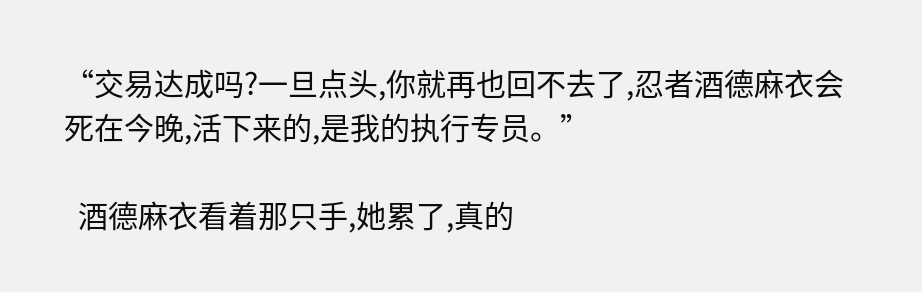“交易达成吗?一旦点头,你就再也回不去了,忍者酒德麻衣会死在今晚,活下来的,是我的执行专员。”

  酒德麻衣看着那只手,她累了,真的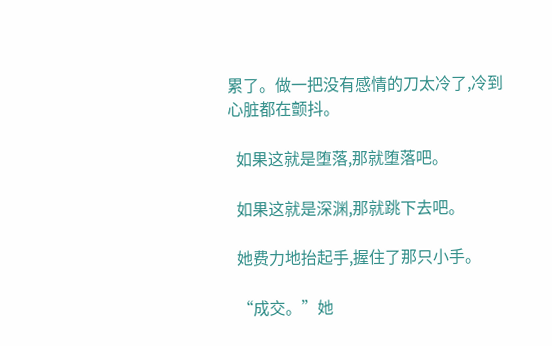累了。做一把没有感情的刀太冷了,冷到心脏都在颤抖。

  如果这就是堕落,那就堕落吧。

  如果这就是深渊,那就跳下去吧。

  她费力地抬起手,握住了那只小手。

  “成交。”她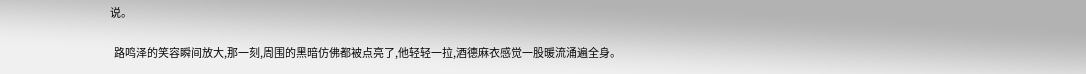说。

  路鸣泽的笑容瞬间放大,那一刻,周围的黑暗仿佛都被点亮了,他轻轻一拉,酒德麻衣感觉一股暖流涌遍全身。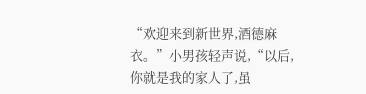“欢迎来到新世界,酒德麻衣。”小男孩轻声说,“以后,你就是我的家人了,虽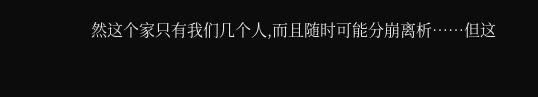然这个家只有我们几个人,而且随时可能分崩离析……但这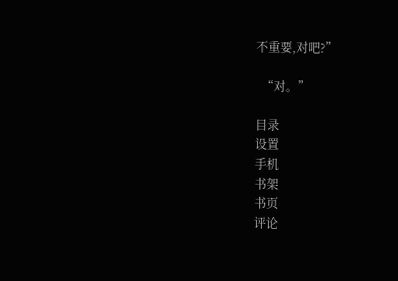不重要,对吧?”

  “对。”

目录
设置
手机
书架
书页
评论